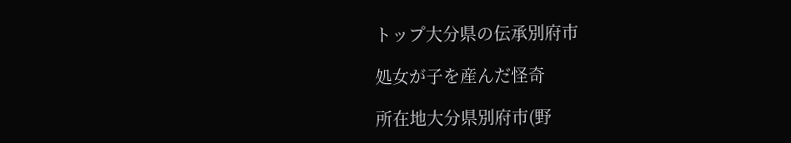トップ大分県の伝承別府市

処女が子を産んだ怪奇

所在地大分県別府市(野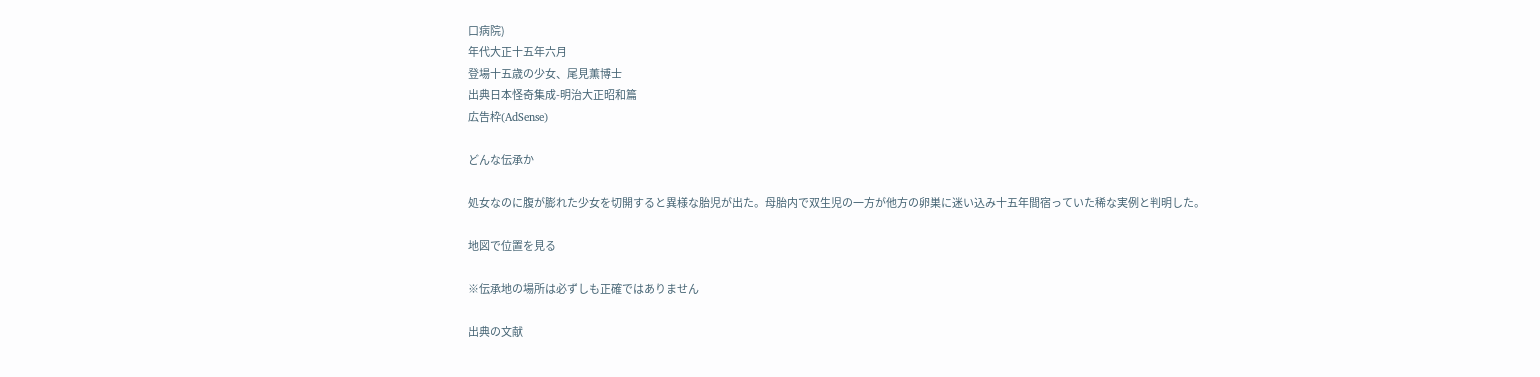口病院)
年代大正十五年六月
登場十五歳の少女、尾見薫博士
出典日本怪奇集成-明治大正昭和篇
広告枠(AdSense)

どんな伝承か

処女なのに腹が膨れた少女を切開すると異様な胎児が出た。母胎内で双生児の一方が他方の卵巣に迷い込み十五年間宿っていた稀な実例と判明した。

地図で位置を見る

※伝承地の場所は必ずしも正確ではありません

出典の文献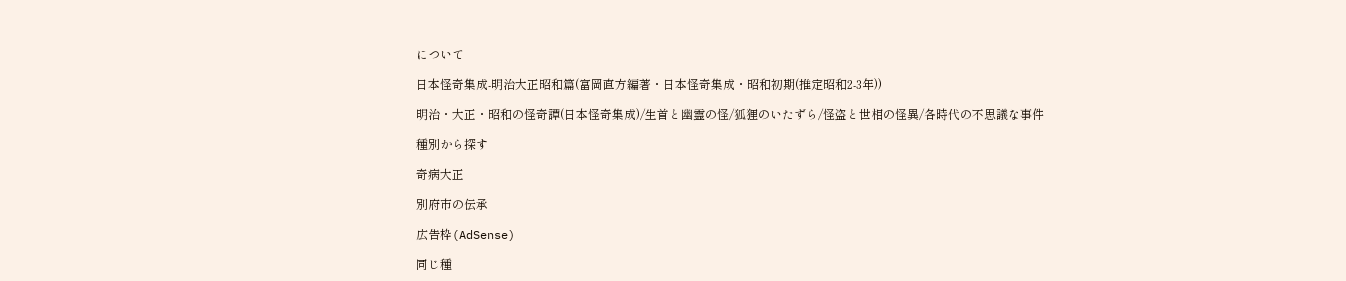について

日本怪奇集成-明治大正昭和篇(富岡直方編著・日本怪奇集成・昭和初期(推定昭和2-3年))

明治・大正・昭和の怪奇譚(日本怪奇集成)/生首と幽霊の怪/狐狸のいたずら/怪盗と世相の怪異/各時代の不思議な事件

種別から探す

奇病大正

別府市の伝承

広告枠(AdSense)

同じ種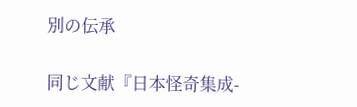別の伝承

同じ文献『日本怪奇集成-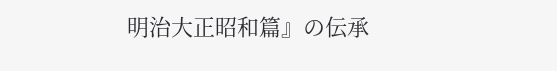明治大正昭和篇』の伝承